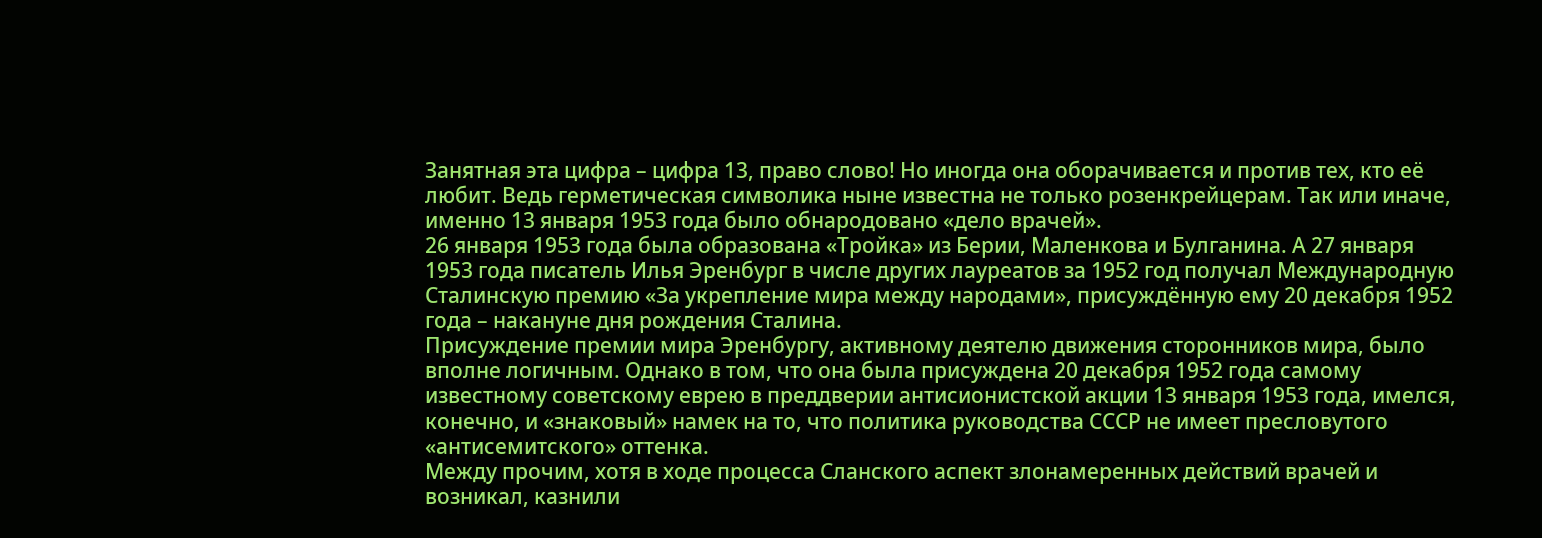Занятная эта цифра – цифра 13, право слово! Но иногда она оборачивается и против тех, кто её любит. Ведь герметическая символика ныне известна не только розенкрейцерам. Так или иначе, именно 13 января 1953 года было обнародовано «дело врачей».
26 января 1953 года была образована «Тройка» из Берии, Маленкова и Булганина. А 27 января 1953 года писатель Илья Эренбург в числе других лауреатов за 1952 год получал Международную Сталинскую премию «За укрепление мира между народами», присуждённую ему 20 декабря 1952 года – накануне дня рождения Сталина.
Присуждение премии мира Эренбургу, активному деятелю движения сторонников мира, было вполне логичным. Однако в том, что она была присуждена 20 декабря 1952 года самому известному советскому еврею в преддверии антисионистской акции 13 января 1953 года, имелся, конечно, и «знаковый» намек на то, что политика руководства СССР не имеет пресловутого «антисемитского» оттенка.
Между прочим, хотя в ходе процесса Сланского аспект злонамеренных действий врачей и возникал, казнили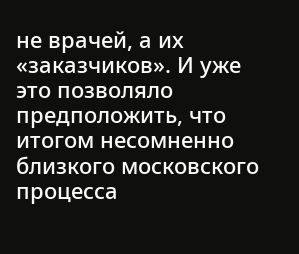не врачей, а их «заказчиков». И уже это позволяло предположить, что итогом несомненно близкого московского процесса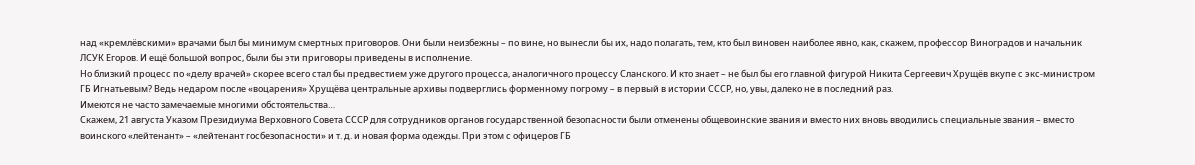над «кремлёвскими» врачами был бы минимум смертных приговоров. Они были неизбежны – по вине, но вынесли бы их, надо полагать, тем, кто был виновен наиболее явно, как, скажем, профессор Виноградов и начальник ЛСУК Егоров. И ещё большой вопрос, были бы эти приговоры приведены в исполнение.
Но близкий процесс по «делу врачей» скорее всего стал бы предвестием уже другого процесса, аналогичного процессу Сланского. И кто знает – не был бы его главной фигурой Никита Сергеевич Хрущёв вкупе с экс-министром ГБ Игнатьевым? Ведь недаром после «воцарения» Хрущёва центральные архивы подверглись форменному погрому – в первый в истории СССР, но, увы, далеко не в последний раз.
Имеются не часто замечаемые многими обстоятельства…
Скажем, 21 августа Указом Президиума Верховного Совета СССР для сотрудников органов государственной безопасности были отменены общевоинские звания и вместо них вновь вводились специальные звания – вместо воинского «лейтенант» – «лейтенант госбезопасности» и т. д. и новая форма одежды. При этом с офицеров ГБ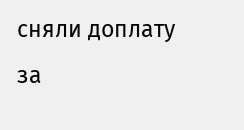сняли доплату за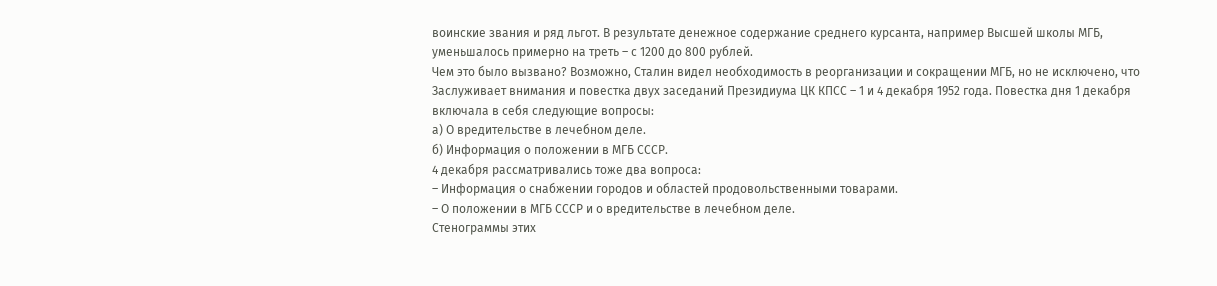воинские звания и ряд льгот. В результате денежное содержание среднего курсанта, например Высшей школы МГБ, уменьшалось примерно на треть – с 1200 до 800 рублей.
Чем это было вызвано? Возможно, Сталин видел необходимость в реорганизации и сокращении МГБ, но не исключено, что
Заслуживает внимания и повестка двух заседаний Президиума ЦК КПСС – 1 и 4 декабря 1952 года. Повестка дня 1 декабря включала в себя следующие вопросы:
а) О вредительстве в лечебном деле.
б) Информация о положении в МГБ СССР.
4 декабря рассматривались тоже два вопроса:
– Информация о снабжении городов и областей продовольственными товарами.
– О положении в МГБ СССР и о вредительстве в лечебном деле.
Стенограммы этих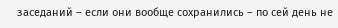заседаний – если они вообще сохранились – по сей день не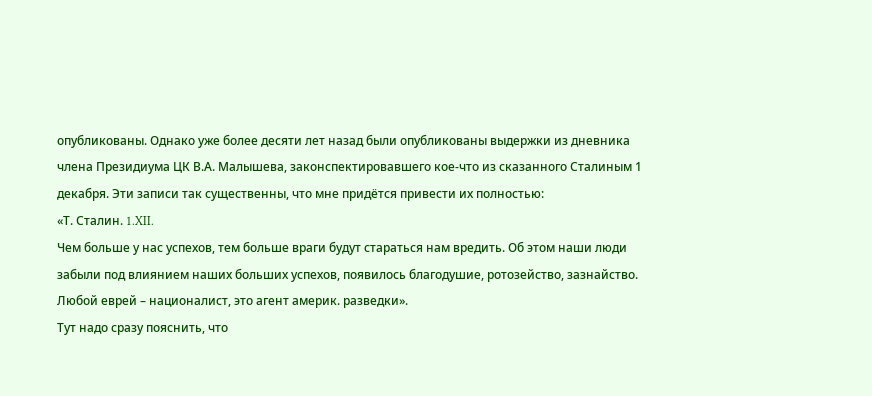опубликованы. Однако уже более десяти лет назад были опубликованы выдержки из дневника члена Президиума ЦК В.А. Малышева, законспектировавшего кое-что из сказанного Сталиным 1 декабря. Эти записи так существенны, что мне придётся привести их полностью:
«Т. Сталин. 1.XII.
Чем больше у нас успехов, тем больше враги будут стараться нам вредить. Об этом наши люди забыли под влиянием наших больших успехов, появилось благодушие, ротозейство, зазнайство.
Любой еврей – националист, это агент америк. разведки».
Тут надо сразу пояснить, что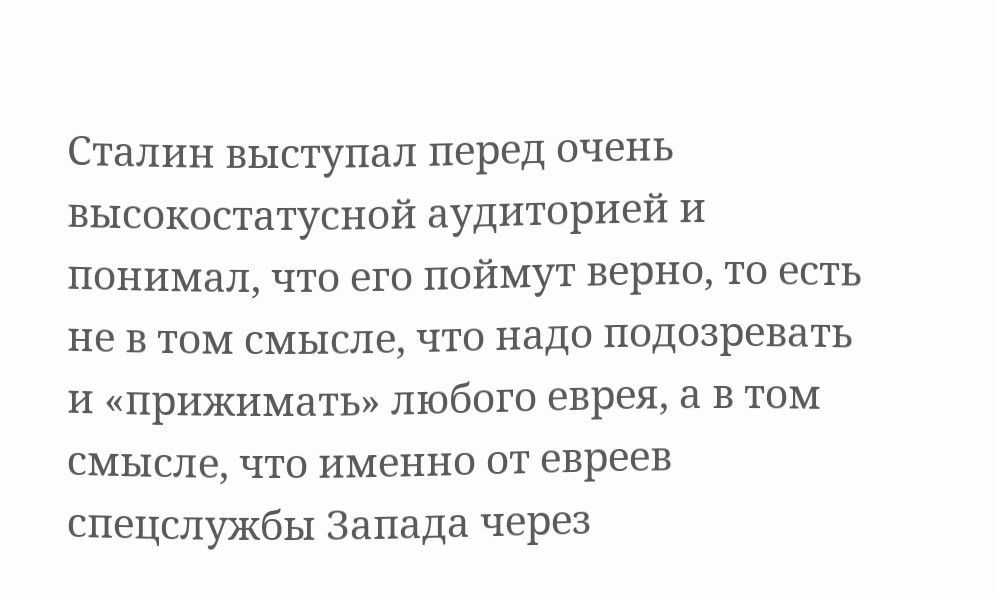Сталин выступал перед очень высокостатусной аудиторией и понимал, что его поймут верно, то есть не в том смысле, что надо подозревать и «прижимать» любого еврея, а в том смысле, что именно от евреев спецслужбы Запада через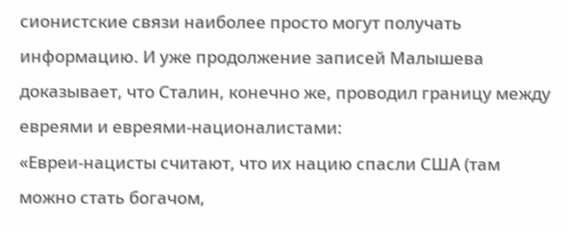сионистские связи наиболее просто могут получать информацию. И уже продолжение записей Малышева доказывает, что Сталин, конечно же, проводил границу между евреями и евреями-националистами:
«Евреи-нацисты считают, что их нацию спасли США (там можно стать богачом,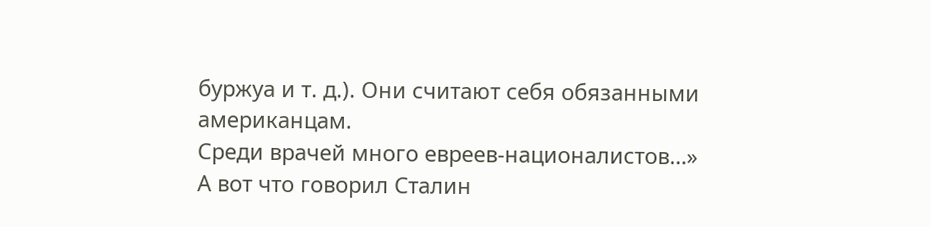буржуа и т. д.). Они считают себя обязанными американцам.
Среди врачей много евреев-националистов…»
А вот что говорил Сталин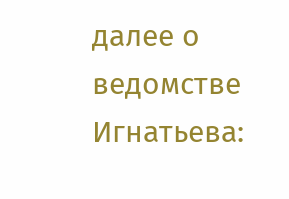далее о ведомстве Игнатьева: